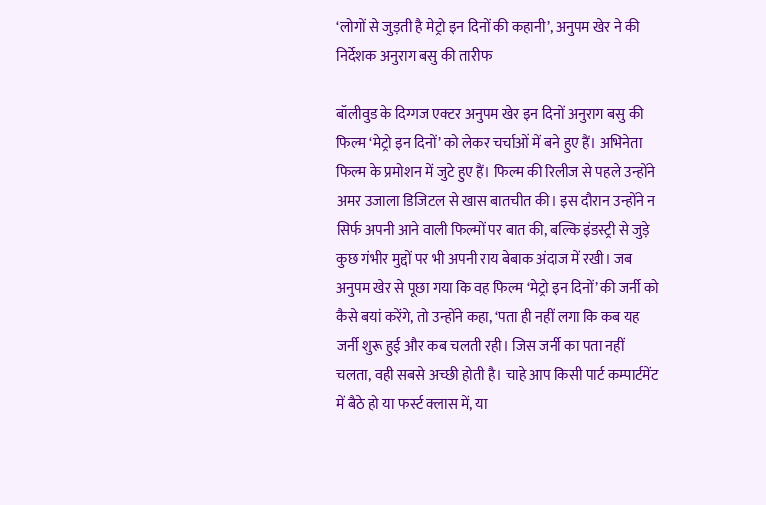‘लोगों से जुड़ती है मेट्रो इन दिनों की कहानी’, अनुपम खेर ने की निर्देशक अनुराग बसु की तारीफ

बॉलीवुड के दिग्गज एक्टर अनुपम खेर इन दिनों अनुराग बसु की फिल्म ‘मेट्रो इन दिनों’ को लेकर चर्चाओं में बने हुए हैं। अभिनेता फिल्म के प्रमोशन में जुटे हुए हैं। फिल्म की रिलीज से पहले उन्होंने अमर उजाला डिजिटल से खास बातचीत की। इस दौरान उन्होंने न सिर्फ अपनी आने वाली फिल्मों पर बात की, बल्कि इंडस्ट्री से जुड़े कुछ गंभीर मुद्दों पर भी अपनी राय बेबाक अंदाज में रखी। जब अनुपम खेर से पूछा गया कि वह फिल्म ‘मेट्रो इन दिनों’ की जर्नी को कैसे बयां करेंगे, तो उन्होंने कहा, ‘पता ही नहीं लगा कि कब यह जर्नी शुरू हुई और कब चलती रही। जिस जर्नी का पता नहीं चलता, वही सबसे अच्छी होती है। चाहे आप किसी पार्ट कम्पार्टमेंट में बैठे हो या फर्स्ट क्लास में, या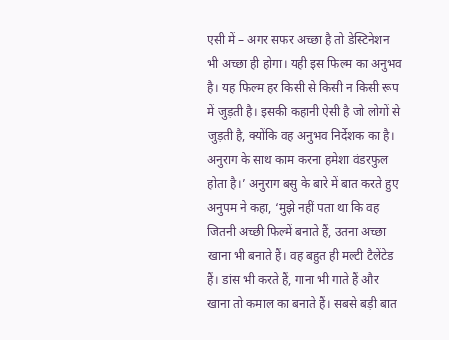एसी में – अगर सफर अच्छा है तो डेस्टिनेशन भी अच्छा ही होगा। यही इस फिल्म का अनुभव है। यह फिल्म हर किसी से किसी न किसी रूप में जुड़ती है। इसकी कहानी ऐसी है जो लोगों से जुड़ती है, क्योंकि वह अनुभव निर्देशक का है। अनुराग के साथ काम करना हमेशा वंडरफुल होता है।’ अनुराग बसु के बारे में बात करते हुए अनुपम ने कहा, ‘मुझे नहीं पता था कि वह जितनी अच्छी फिल्में बनाते हैं, उतना अच्छा खाना भी बनाते हैं। वह बहुत ही मल्टी टैलेंटेड हैं। डांस भी करते हैं, गाना भी गाते हैं और खाना तो कमाल का बनाते हैं। सबसे बड़ी बात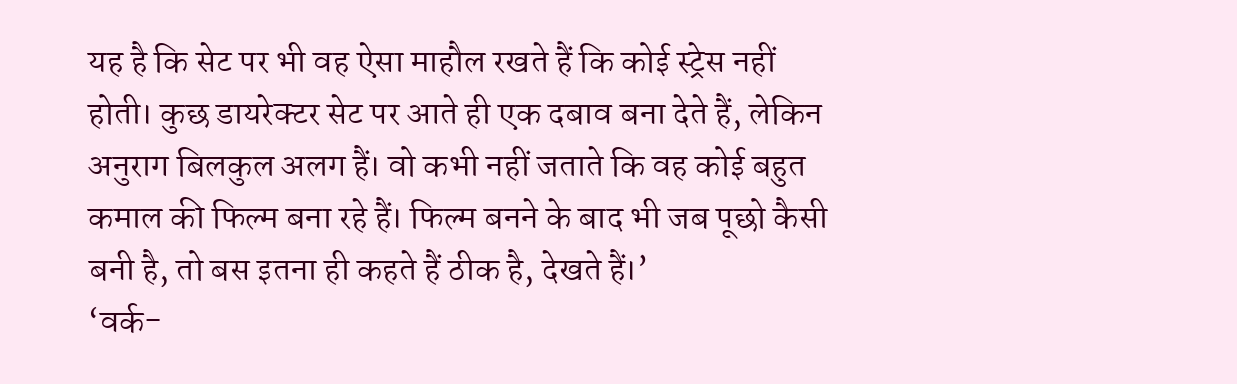यह है कि सेट पर भी वह ऐसा माहौल रखते हैं कि कोई स्ट्रेस नहीं होती। कुछ डायरेक्टर सेट पर आते ही एक दबाव बना देते हैं, लेकिन अनुराग बिलकुल अलग हैं। वो कभी नहीं जताते कि वह कोई बहुत कमाल की फिल्म बना रहे हैं। फिल्म बनने के बाद भी जब पूछो कैसी बनी है, तो बस इतना ही कहते हैं ठीक है, देखते हैं।’
‘वर्क-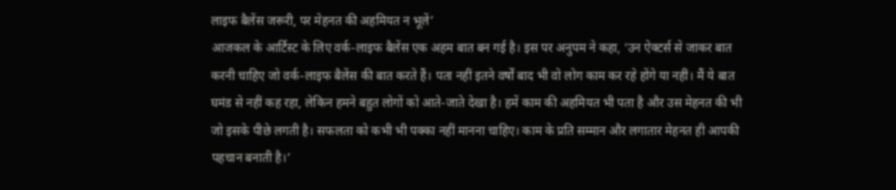लाइफ बैलेंस जरूरी, पर मेहनत की अहमियत न भूलें’
आजकल के आर्टिस्ट के लिए वर्क-लाइफ बैलेंस एक अहम बात बन गई है। इस पर अनुपम ने कहा, ‘उन ऐक्टर्स से जाकर बात करनी चाहिए जो वर्क-लाइफ बैलेंस की बात करते हैं। पता नहीं इतने वर्षों बाद भी वो लोग काम कर रहे होंगे या नहीं। मैं ये बात घमंड से नहीं कह रहा, लेकिन हमने बहुत लोगों को आते-जाते देखा है। हमें काम की अहमियत भी पता है और उस मेहनत की भी जो इसके पीछे लगती है। सफलता को कभी भी पक्का नहीं मानना चाहिए। काम के प्रति सम्मान और लगातार मेहनत ही आपकी पहचान बनाती है।’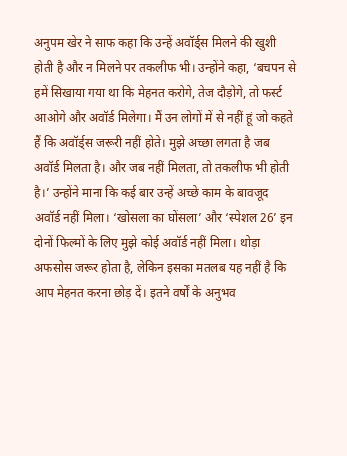अनुपम खेर ने साफ कहा कि उन्हें अवॉर्ड्स मिलने की खुशी होती है और न मिलने पर तकलीफ भी। उन्होंने कहा, ‘बचपन से हमें सिखाया गया था कि मेहनत करोगे, तेज दौड़ोगे, तो फर्स्ट आओगे और अवॉर्ड मिलेगा। मैं उन लोगों में से नहीं हूं जो कहते हैं कि अवॉर्ड्स जरूरी नहीं होते। मुझे अच्छा लगता है जब अवॉर्ड मिलता है। और जब नहीं मिलता, तो तकलीफ भी होती है।’ उन्होंने माना कि कई बार उन्हें अच्छे काम के बावजूद अवॉर्ड नहीं मिला। ‘खोसला का घोंसला’ और ‘स्पेशल 26’ इन दोनों फिल्मों के लिए मुझे कोई अवॉर्ड नहीं मिला। थोड़ा अफसोस जरूर होता है, लेकिन इसका मतलब यह नहीं है कि आप मेहनत करना छोड़ दें। इतने वर्षों के अनुभव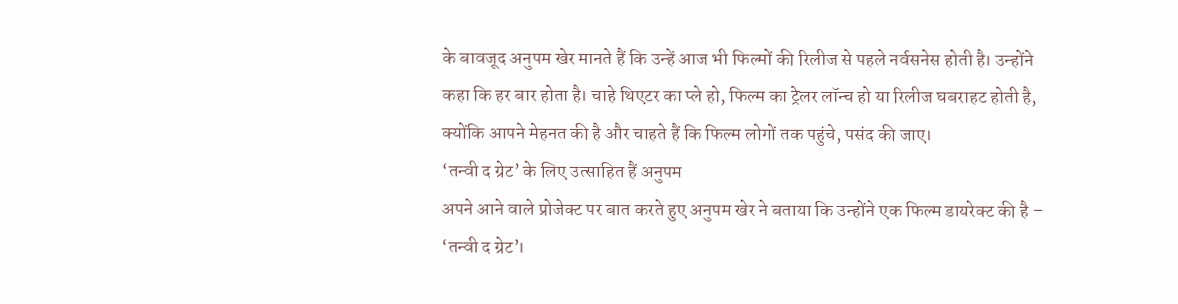के बावजूद अनुपम खेर मानते हैं कि उन्हें आज भी फिल्मों की रिलीज से पहले नर्वसनेस होती है। उन्होंने कहा कि हर बार होता है। चाहे थिएटर का प्ले हो, फिल्म का ट्रेलर लॉन्च हो या रिलीज घबराहट होती है, क्योंकि आपने मेहनत की है और चाहते हैं कि फिल्म लोगों तक पहुंचे, पसंद की जाए।
‘तन्वी द ग्रेट’ के लिए उत्साहित हैं अनुपम
अपने आने वाले प्रोजेक्ट पर बात करते हुए अनुपम खेर ने बताया कि उन्होंने एक फिल्म डायरेक्ट की है – ‘तन्वी द ग्रेट’।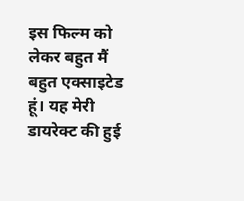इस फिल्म को लेकर बहुत मैं बहुत एक्साइटेड हूं। यह मेरी डायरेक्ट की हुई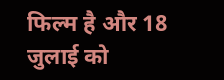फिल्म है और 18 जुलाई को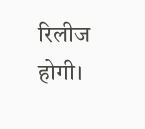रिलीज होगी।